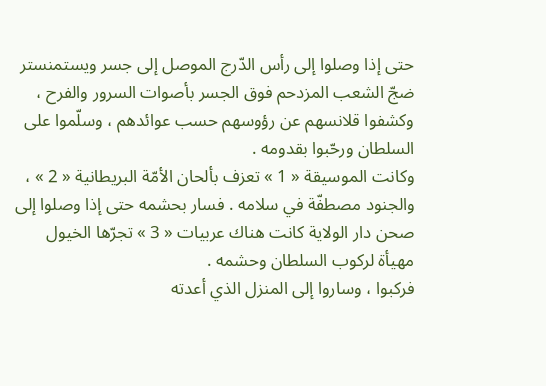حتى إذا وصلوا إلى رأس الدّرج الموصل إلى جسر ويستمنستر ضجّ الشعب المزدحم فوق الجسر بأصوات السرور والفرح ، وكشفوا قلانسهم عن رؤوسهم حسب عوائدهم ، وسلّموا على السلطان ورحّبوا بقدومه .
وكانت الموسيقة « 1 » تعزف بألحان الأمّة البريطانية « 2 » ، والجنود مصطفّة في سلامه . فسار بحشمه حتى إذا وصلوا إلى صحن دار الولاية كانت هناك عربيات « 3 » تجرّها الخيول مهيأة لركوب السلطان وحشمه .
فركبوا ، وساروا إلى المنزل الذي أعدته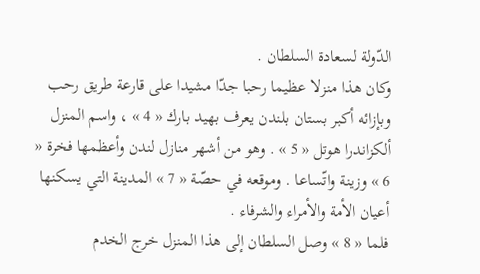الدّولة لسعادة السلطان .
وكان هذا منزلا عظيما رحبا جدّا مشيدا على قارعة طريق رحب وبإزائه أكبر بستان بلندن يعرف بهيد بارك « 4 » ، واسم المنزل ألكزاندرا هوتل « 5 » . وهو من أشهر منازل لندن وأعظمها فخرة « 6 » وزينة واتّساعا . وموقعه في حصّة « 7 » المدينة التي يسكنها أعيان الأمة والأمراء والشرفاء .
فلما « 8 » وصل السلطان إلى هذا المنزل خرج الخدم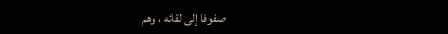صفوفا إلى لقائه ، وهم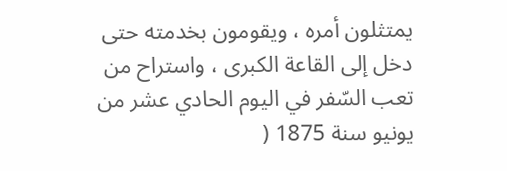يمتثلون أمره ، ويقومون بخدمته حتى دخل إلى القاعة الكبرى ، واستراح من تعب السّفر في اليوم الحادي عشر من يونيو سنة 1875 (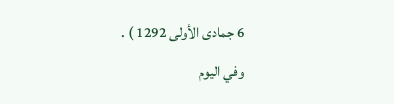6 جمادى الأولى 1292 ) .
وفي اليوم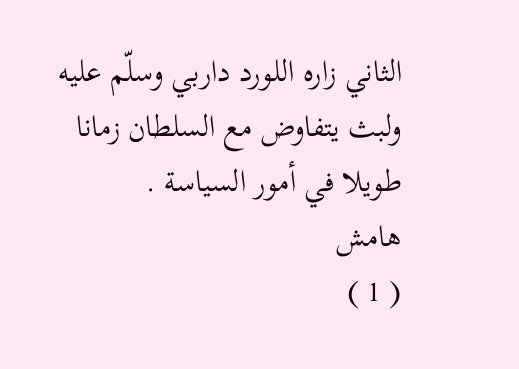الثاني زاره اللورد داربي وسلّم عليه ولبث يتفاوض مع السلطان زمانا طويلا في أمور السياسة .
هامش
( 1 )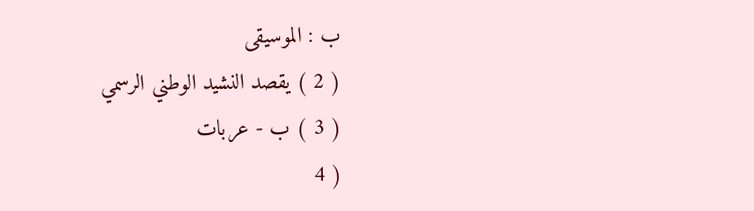ب : الموسيقى
( 2 ) يقصد النشيد الوطني الرسمي
( 3 ) ب - عربات
( 4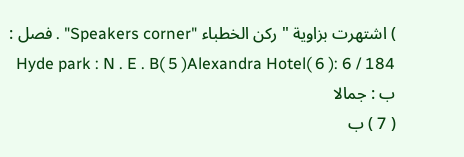) اشتهرت بزاوية " ركن الخطباء "Speakers corner" . فصل : 184 / 6 :Hyde park : N . E . B( 5 )Alexandra Hotel( 6 ) ب : جمالا
( 7 ) ب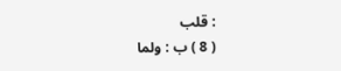: قلب
( 8 ) ب : ولما